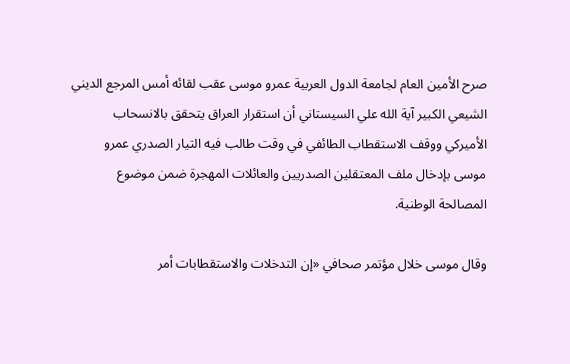صرح الأمين العام لجامعة الدول العربية عمرو موسى عقب لقائه أمس المرجع الديني الشيعي الكبير آية الله علي السيستاني أن استقرار العراق يتحقق بالانسحاب الأميركي ووقف الاستقطاب الطائفي في وقت طالب فيه التيار الصدري عمرو موسى بإدخال ملف المعتقلين الصدريين والعائلات المهجرة ضمن موضوع المصالحة الوطنية.

وقال موسى خلال مؤتمر صحافي «إن التدخلات والاستقطابات أمر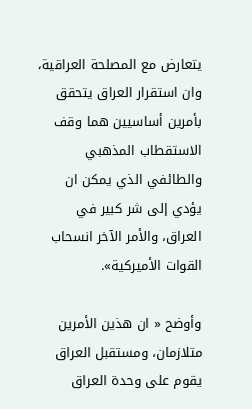يتعارض مع المصلحة العراقية، وان استقرار العراق يتحقق بأمرين أساسيين هما وقف الاستقطاب المذهبي والطائفي الذي يمكن ان يؤدي إلى شر كبير في العراق، والأمر الآخر انسحاب القوات الأميركية».

وأوضح « ان هذين الأمرين متلازمان، ومستقبل العراق يقوم على وحدة العراق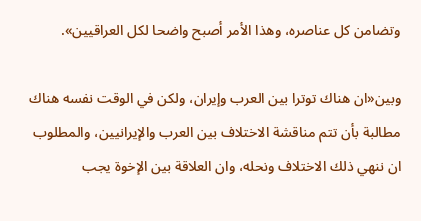وتضامن كل عناصره، وهذا الأمر أصبح واضحا لكل العراقيين».

وبين«ان هناك توترا بين العرب وإيران، ولكن في الوقت نفسه هناك مطالبة بأن تتم مناقشة الاختلاف بين العرب والإيرانيين، والمطلوب ان ننهي ذلك الاختلاف ونحله، وان العلاقة بين الإخوة يجب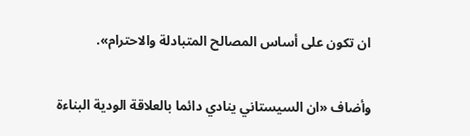ان تكون على أساس المصالح المتبادلة والاحترام».

وأضاف «ان السيستاني ينادي دائما بالعلاقة الودية البناءة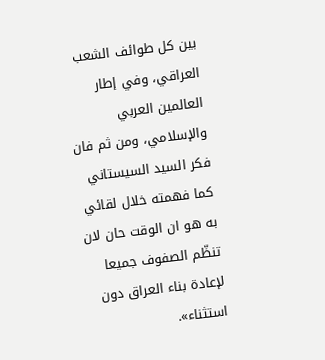بين كل طوائف الشعب العراقي، وفي إطار العالمين العربي والإسلامي، ومن ثم فان فكر السيد السيستاني كما فهمته خلال لقائي به هو ان الوقت حان لان تنظّم الصفوف جميعا لإعادة بناء العراق دون استثناء».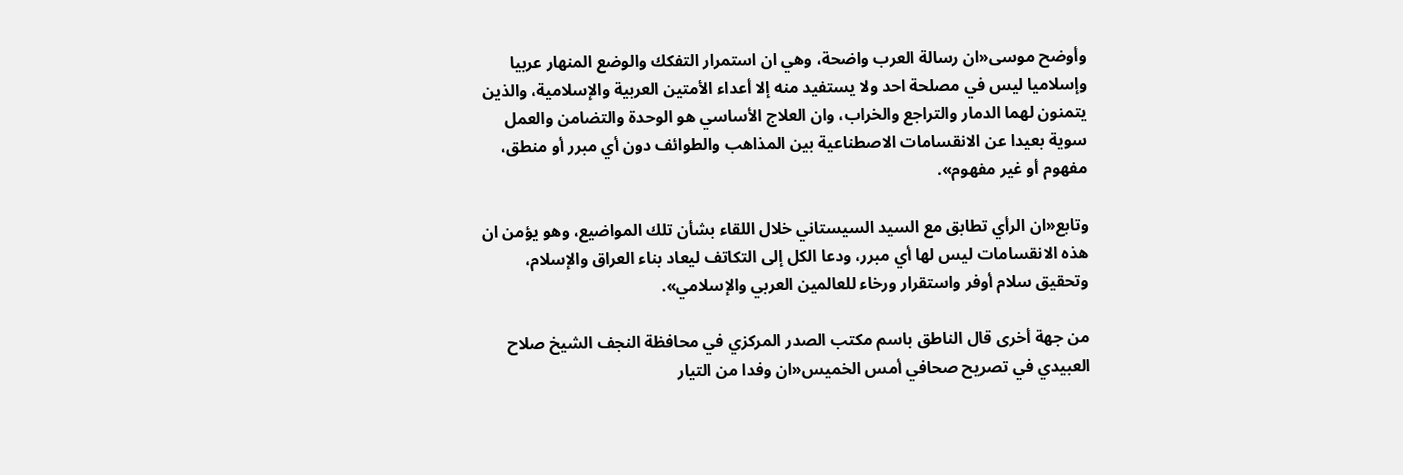وأوضح موسى«ان رسالة العرب واضحة، وهي ان استمرار التفكك والوضع المنهار عربيا وإسلاميا ليس في مصلحة احد ولا يستفيد منه إلا أعداء الأمتين العربية والإسلامية، والذين يتمنون لهما الدمار والتراجع والخراب، وان العلاج الأساسي هو الوحدة والتضامن والعمل سوية بعيدا عن الانقسامات الاصطناعية بين المذاهب والطوائف دون أي مبرر أو منطق، مفهوم أو غير مفهوم».

وتابع«ان الرأي تطابق مع السيد السيستاني خلال اللقاء بشأن تلك المواضيع، وهو يؤمن ان هذه الانقسامات ليس لها أي مبرر، ودعا الكل إلى التكاتف ليعاد بناء العراق والإسلام، وتحقيق سلام أوفر واستقرار ورخاء للعالمين العربي والإسلامي».

من جهة أخرى قال الناطق باسم مكتب الصدر المركزي في محافظة النجف الشيخ صلاح العبيدي في تصريح صحافي أمس الخميس«ان وفدا من التيار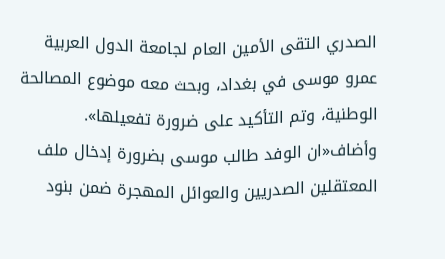الصدري التقى الأمين العام لجامعة الدول العربية عمرو موسى في بغداد، وبحث معه موضوع المصالحة الوطنية، وتم التأكيد على ضرورة تفعيلها». وأضاف«ان الوفد طالب موسى بضرورة إدخال ملف المعتقلين الصدريين والعوائل المهجرة ضمن بنود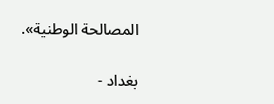المصالحة الوطنية».

بغداد -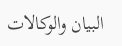البيان والوكالات